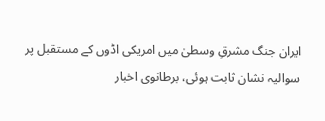ایران جنگ مشرقِ وسطیٰ میں امریکی اڈوں کے مستقبل پر سوالیہ نشان ثابت ہوئی، برطانوی اخبار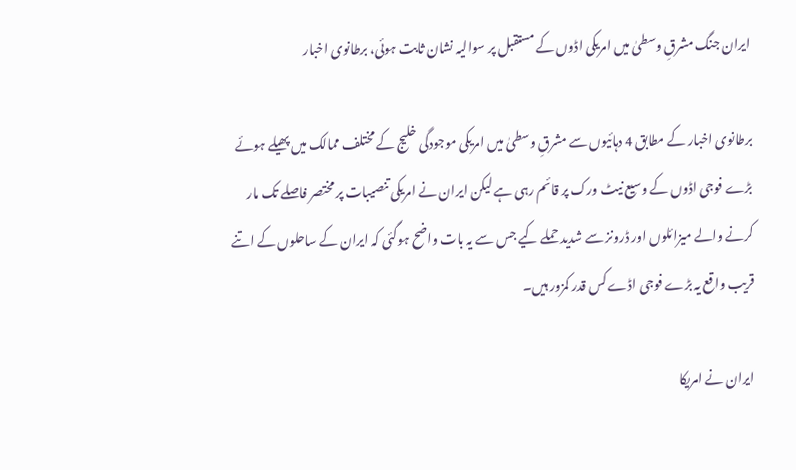ایران جنگ مشرقِ وسطیٰ میں امریکی اڈوں کے مستقبل پر سوالیہ نشان ثابت ہوئی، برطانوی اخبار

برطانوی اخبار کے مطابق 4 دہائیوں سے مشرقِ وسطیٰ میں امریکی موجودگی خلیج کے مختلف ممالک میں پھیلے ہوئے بڑے فوجی اڈوں کے وسیع نیٹ ورک پر قائم رہی ہے لیکن ایران نے امریکی تنصیبات پر مختصر فاصلے تک مار کرنے والے میزائلوں اور ڈرونز سے شدید حملے کیے جس سے یہ بات واضح ہوگئی کہ ایران کے ساحلوں کے اتنے قریب واقع یہ بڑے فوجی اڈے کس قدر کمزور ہیں۔

ایران نے امریکا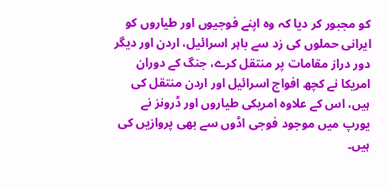کو مجبور کر دیا کہ وہ اپنے فوجیوں اور طیاروں کو ایرانی حملوں کی زد سے باہر اسرائیل، اردن اور دیگر دور دراز مقامات پر منتقل کرے، جنگ کے دوران امریکا نے کچھ افواج اسرائیل اور اردن منتقل کی ہیں، اس کے علاوہ امریکی طیاروں اور ڈرونز نے یورپ میں موجود فوجی اڈوں سے بھی پروازیں کی ہیں۔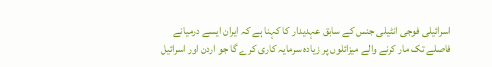اسرائیلی فوجی انٹیلی جنس کے سابق عہدیدار کا کہنا ہے کہ ایران ایسے درمیانے فاصلے تک مار کرنے والے میزائلوں پر زیادہ سرمایہ کاری کرے گا جو اردن اور اسرائیل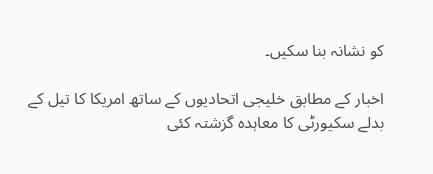کو نشانہ بنا سکیں۔

اخبار کے مطابق خلیجی اتحادیوں کے ساتھ امریکا کا تیل کے بدلے سکیورٹی کا معاہدہ گزشتہ کئی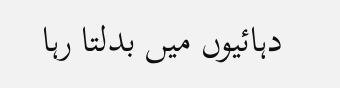دہائیوں میں بدلتا رہا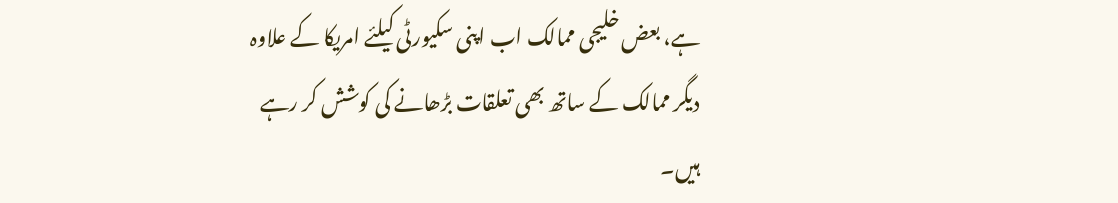ہے، بعض خلیجی ممالک اب اپنی سکیورٹی کیلئے امریکا کے علاوہ دیگر ممالک کے ساتھ بھی تعلقات بڑھانے کی کوشش کر رہے ہیں۔